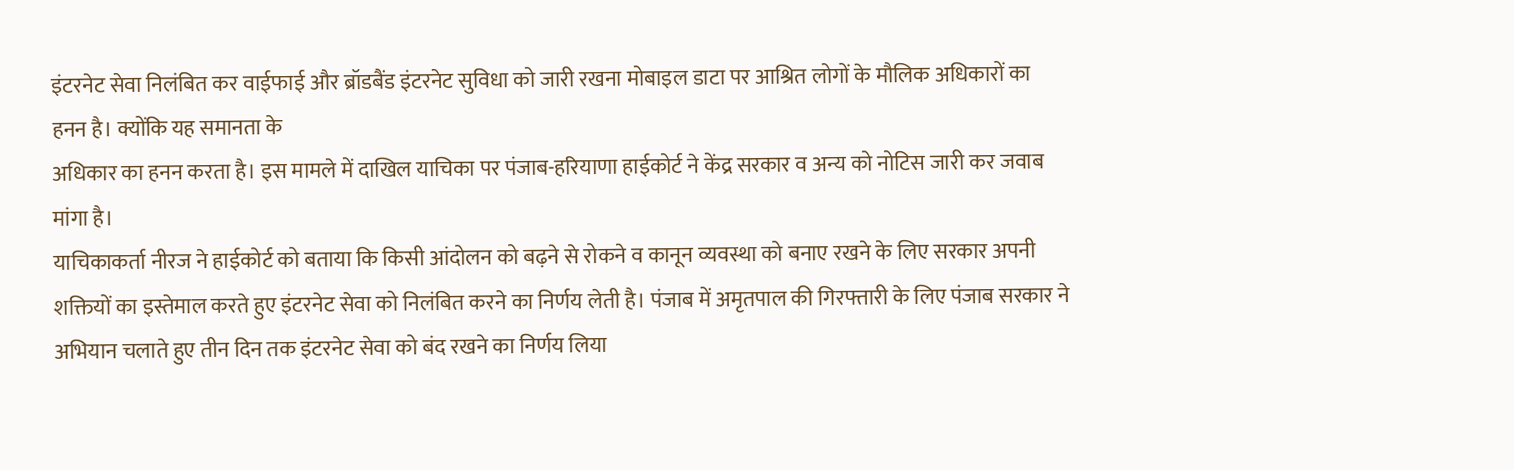इंटरनेट सेवा निलंबित कर वाईफाई और ब्रॉडबैंड इंटरनेट सुविधा को जारी रखना मोबाइल डाटा पर आश्रित लोगों के मौलिक अधिकारों का हनन है। क्योंकि यह समानता के
अधिकार का हनन करता है। इस मामले में दाखिल याचिका पर पंजाब-हरियाणा हाईकोर्ट ने केंद्र सरकार व अन्य को नोटिस जारी कर जवाब मांगा है।
याचिकाकर्ता नीरज ने हाईकोर्ट को बताया कि किसी आंदोलन को बढ़ने से रोकने व कानून व्यवस्था को बनाए रखने के लिए सरकार अपनी शक्तियों का इस्तेमाल करते हुए इंटरनेट सेवा को निलंबित करने का निर्णय लेती है। पंजाब में अमृतपाल की गिरफ्तारी के लिए पंजाब सरकार ने अभियान चलाते हुए तीन दिन तक इंटरनेट सेवा को बंद रखने का निर्णय लिया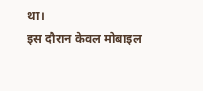था।
इस दौरान केवल मोबाइल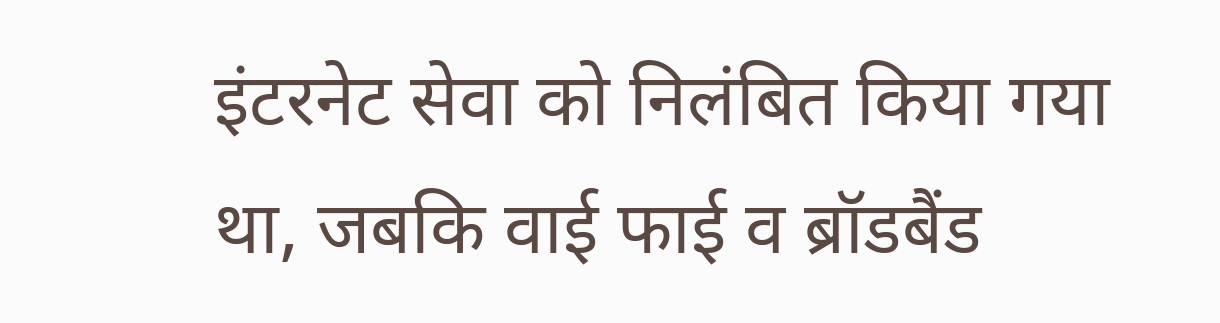इंटरनेट सेवा को निलंबित किया गया था, जबकि वाई फाई व ब्रॉडबैंड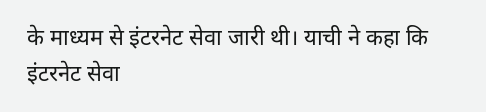के माध्यम से इंटरनेट सेवा जारी थी। याची ने कहा कि इंटरनेट सेवा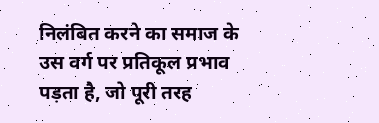निलंबित करने का समाज के उस वर्ग पर प्रतिकूल प्रभाव पड़ता है, जो पूरी तरह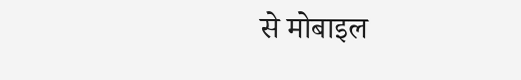से मोबाइल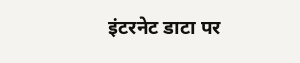इंटरनेट डाटा पर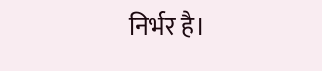निर्भर है।